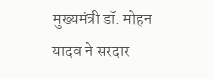मुख्यमंत्री डॉ. मोहन यादव ने सरदार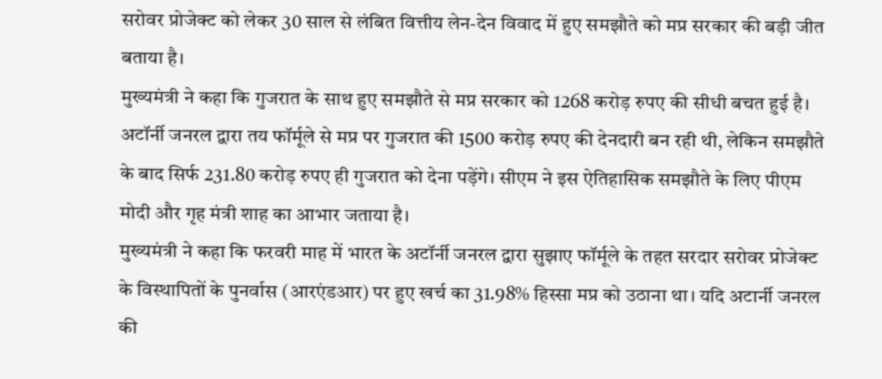सरोवर प्रोजेक्ट को लेकर 30 साल से लंबित वित्तीय लेन-देन विवाद में हुए समझौते को मप्र सरकार की बड़ी जीत बताया है।
मुख्यमंत्री ने कहा कि गुजरात के साथ हुए समझौते से मप्र सरकार को 1268 करोड़ रुपए की सीधी बचत हुई है।
अटॉर्नी जनरल द्वारा तय फॉर्मूले से मप्र पर गुजरात की 1500 करोड़ रुपए की देनदारी बन रही थी, लेकिन समझौते के बाद सिर्फ 231.80 करोड़ रुपए ही गुजरात को देना पड़ेंगे। सीएम ने इस ऐतिहासिक समझौते के लिए पीएम मोदी और गृह मंत्री शाह का आभार जताया है।
मुख्यमंत्री ने कहा कि फरवरी माह में भारत के अटॉर्नी जनरल द्वारा सुझाए फॉर्मूले के तहत सरदार सरोवर प्रोजेक्ट के विस्थापितों के पुनर्वास (आरएंडआर) पर हुए खर्च का 31.98% हिस्सा मप्र को उठाना था। यदि अटार्नी जनरल की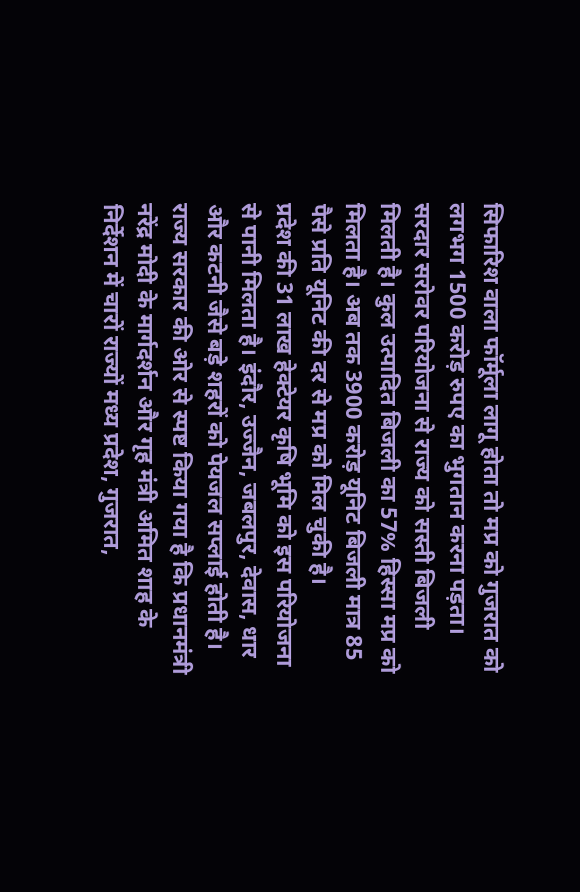सिफारिश वाला फॉर्मूला लागू होता तो मप्र को गुजरात को लगभग 1500 करोड़ रुपए का भुगतान करना पड़ता।
सरदार सरोवर परियोजना से राज्य को सस्ती बिजली मिलती है। कुल उत्पादित बिजली का 57% हिस्सा मप्र को मिलता है। अब तक 3900 करोड़ यूनिट बिजली मात्र 85 पैसे प्रति यूनिट की दर से मप्र को मिल चुकी है।
प्रदेश की 31 लाख हेक्टेयर कृषि भूमि को इस परियोजना से पानी मिलता है। इंदौर, उज्जैन, जबलपुर, देवास, धार और कटनी जैसे बड़े शहरों को पेयजल सप्लाई होती है।
राज्य सरकार की ओर से स्पष्ट किया गया है कि प्रधानमंत्री नरेंद्र मोदी के मार्गदर्शन और गृह मंत्री अमित शाह के निर्देशन में चारों राज्यों मध्य प्रदेश, गुजरात,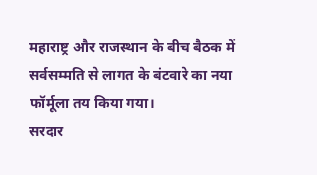महाराष्ट्र और राजस्थान के बीच बैठक में सर्वसम्मति से लागत के बंटवारे का नया फॉर्मूला तय किया गया।
सरदार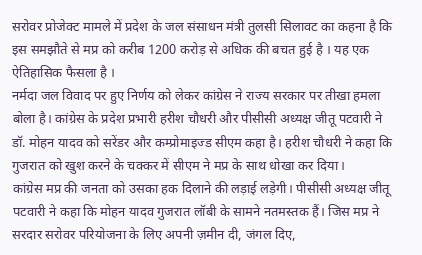सरोवर प्रोजेक्ट मामले में प्रदेश के जल संसाधन मंत्री तुलसी सिलावट का कहना है कि इस समझौते से मप्र को करीब 1200 करोड़ से अधिक की बचत हुई है । यह एक ऐतिहासिक फैसला है ।
नर्मदा जल विवाद पर हुए निर्णय को लेकर कांग्रेस ने राज्य सरकार पर तीखा हमला बोला है। कांग्रेस के प्रदेश प्रभारी हरीश चौधरी और पीसीसी अध्यक्ष जीतू पटवारी ने डॉ. मोहन यादव को सरेंडर और कम्प्रोमाइज्ड सीएम कहा है। हरीश चौधरी ने कहा कि गुजरात को खुश करने के चक्कर में सीएम ने मप्र के साथ धोखा कर दिया।
कांग्रेस मप्र की जनता को उसका हक दिलाने की लड़ाई लड़ेगी। पीसीसी अध्यक्ष जीतू पटवारी ने कहा कि मोहन यादव गुजरात लॉबी के सामने नतमस्तक हैं। जिस मप्र ने सरदार सरोवर परियोजना के लिए अपनी ज़मीन दी, जंगल दिए,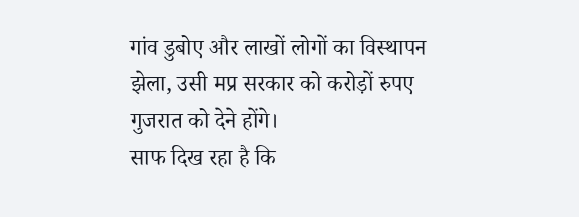गांव डुबोए और लाखों लोगों का विस्थापन झेला, उसी मप्र सरकार को करोड़ों रुपए गुजरात को देने होंगे।
साफ दिख रहा है कि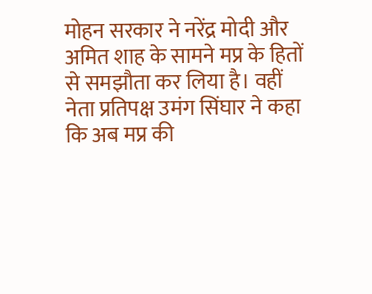मोहन सरकार ने नरेंद्र मोदी और अमित शाह के सामने मप्र के हितों से समझौता कर लिया है। वहीं नेता प्रतिपक्ष उमंग सिंघार ने कहा कि अब मप्र की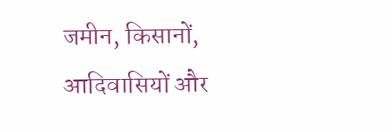जमीन, किसानों, आदिवासियों और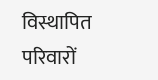विस्थापित परिवारों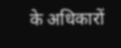के अधिकारों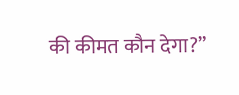की कीमत कौन देगा?”